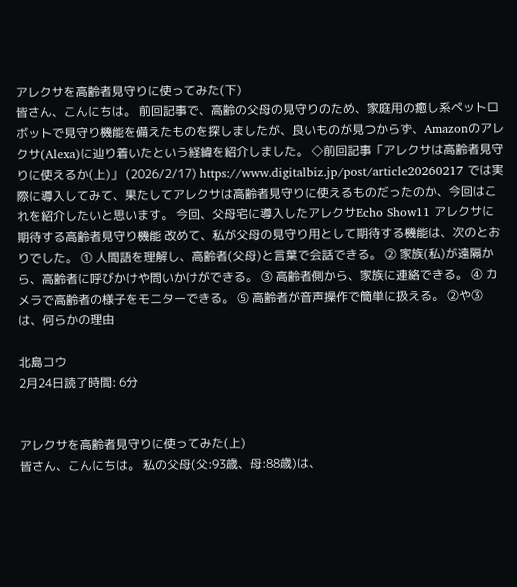アレクサを高齢者見守りに使ってみた(下)
皆さん、こんにちは。 前回記事で、高齢の父母の見守りのため、家庭用の癒し系ペットロボットで見守り機能を備えたものを探しましたが、良いものが見つからず、Amazonのアレクサ(Alexa)に辿り着いたという経緯を紹介しました。 ◇前回記事「アレクサは高齢者見守りに使えるか(上)」 (2026/2/17) https://www.digitalbiz.jp/post/article20260217 では実際に導入してみて、果たしてアレクサは高齢者見守りに使えるものだったのか、今回はこれを紹介したいと思います。 今回、父母宅に導入したアレクサEcho Show11 アレクサに期待する高齢者見守り機能 改めて、私が父母の見守り用として期待する機能は、次のとおりでした。 ① 人間語を理解し、高齢者(父母)と言葉で会話できる。 ② 家族(私)が遠隔から、高齢者に呼びかけや問いかけができる。 ③ 高齢者側から、家族に連絡できる。 ④ カメラで高齢者の様子をモニターできる。 ⑤ 高齢者が音声操作で簡単に扱える。 ②や③は、何らかの理由

北島コウ
2月24日読了時間: 6分


アレクサを高齢者見守りに使ってみた(上)
皆さん、こんにちは。 私の父母(父:93歳、母:88歳)は、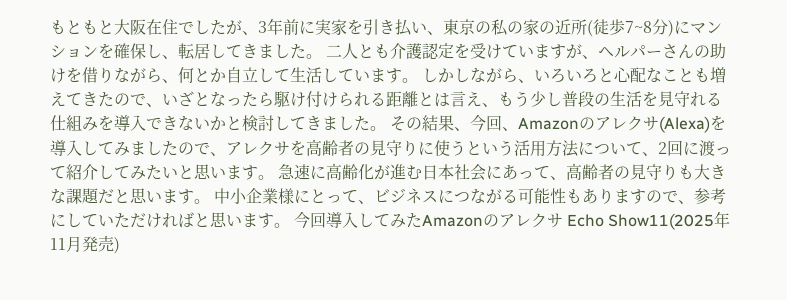もともと大阪在住でしたが、3年前に実家を引き払い、東京の私の家の近所(徒歩7~8分)にマンションを確保し、転居してきました。 二人とも介護認定を受けていますが、ヘルパーさんの助けを借りながら、何とか自立して生活しています。 しかしながら、いろいろと心配なことも増えてきたので、いざとなったら駆け付けられる距離とは言え、もう少し普段の生活を見守れる仕組みを導入できないかと検討してきました。 その結果、今回、Amazonのアレクサ(Alexa)を導入してみましたので、アレクサを高齢者の見守りに使うという活用方法について、2回に渡って紹介してみたいと思います。 急速に高齢化が進む日本社会にあって、高齢者の見守りも大きな課題だと思います。 中小企業様にとって、ビジネスにつながる可能性もありますので、参考にしていただければと思います。 今回導入してみたAmazonのアレクサ Echo Show11(2025年11月発売)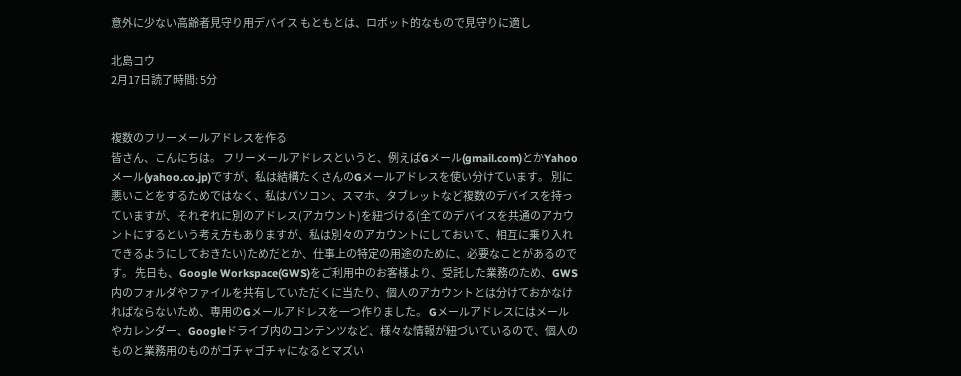意外に少ない高齢者見守り用デバイス もともとは、ロボット的なもので見守りに適し

北島コウ
2月17日読了時間: 5分


複数のフリーメールアドレスを作る
皆さん、こんにちは。 フリーメールアドレスというと、例えばGメール(gmail.com)とかYahooメール(yahoo.co.jp)ですが、私は結構たくさんのGメールアドレスを使い分けています。 別に悪いことをするためではなく、私はパソコン、スマホ、タブレットなど複数のデバイスを持っていますが、それぞれに別のアドレス(アカウント)を紐づける(全てのデバイスを共通のアカウントにするという考え方もありますが、私は別々のアカウントにしておいて、相互に乗り入れできるようにしておきたい)ためだとか、仕事上の特定の用途のために、必要なことがあるのです。 先日も、Google Workspace(GWS)をご利用中のお客様より、受託した業務のため、GWS内のフォルダやファイルを共有していただくに当たり、個人のアカウントとは分けておかなければならないため、専用のGメールアドレスを一つ作りました。 Gメールアドレスにはメールやカレンダー、Googleドライブ内のコンテンツなど、様々な情報が紐づいているので、個人のものと業務用のものがゴチャゴチャになるとマズい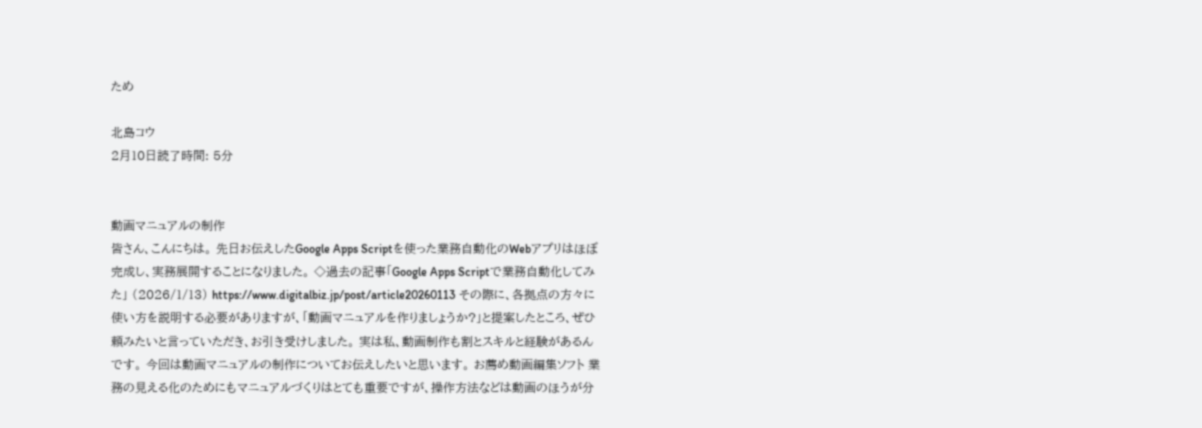ため

北島コウ
2月10日読了時間: 5分


動画マニュアルの制作
皆さん、こんにちは。 先日お伝えしたGoogle Apps Scriptを使った業務自動化のWebアプリはほぼ完成し、実務展開することになりました。 ◇過去の記事「Google Apps Scriptで業務自動化してみた」 (2026/1/13) https://www.digitalbiz.jp/post/article20260113 その際に、各拠点の方々に使い方を説明する必要がありますが、「動画マニュアルを作りましょうか?」と提案したところ、ぜひ頼みたいと言っていただき、お引き受けしました。 実は私、動画制作も割とスキルと経験があるんです。 今回は動画マニュアルの制作についてお伝えしたいと思います。 お薦め動画編集ソフト 業務の見える化のためにもマニュアルづくりはとても重要ですが、操作方法などは動画のほうが分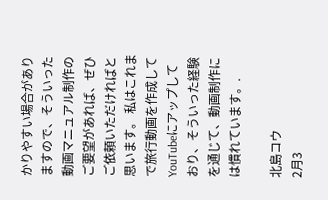かりやすい場合がありますので、そういった動画マニュアル制作のご要望があれば、ぜひご依頼いただければと思います。 私はこれまで旅行動画を作成してYouTubeにアップしており、そういった経験を通じて、動画制作には慣れています。.

北島コウ
2月3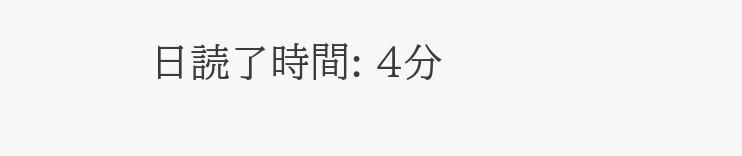日読了時間: 4分